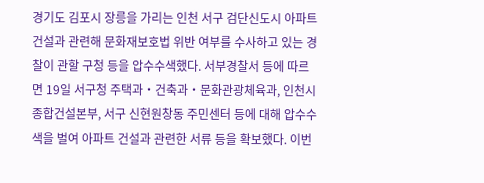경기도 김포시 장릉을 가리는 인천 서구 검단신도시 아파트 건설과 관련해 문화재보호법 위반 여부를 수사하고 있는 경찰이 관할 구청 등을 압수수색했다. 서부경찰서 등에 따르면 19일 서구청 주택과‧건축과‧문화관광체육과, 인천시 종합건설본부, 서구 신현원창동 주민센터 등에 대해 압수수색을 벌여 아파트 건설과 관련한 서류 등을 확보했다. 이번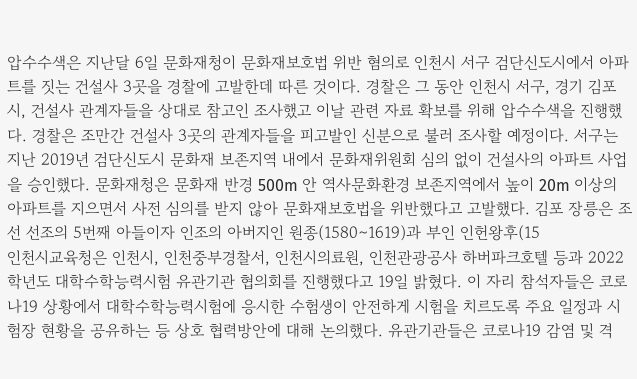압수수색은 지난달 6일 문화재청이 문화재보호법 위반 혐의로 인천시 서구 검단신도시에서 아파트를 짓는 건설사 3곳을 경찰에 고발한데 따른 것이다. 경찰은 그 동안 인천시 서구, 경기 김포시, 건설사 관계자들을 상대로 참고인 조사했고 이날 관련 자료 확보를 위해 압수수색을 진행했다. 경찰은 조만간 건설사 3곳의 관계자들을 피고발인 신분으로 불러 조사할 예정이다. 서구는 지난 2019년 검단신도시 문화재 보존지역 내에서 문화재위원회 심의 없이 건설사의 아파트 사업을 승인했다. 문화재청은 문화재 반경 500m 안 역사문화환경 보존지역에서 높이 20m 이상의 아파트를 지으면서 사전 심의를 받지 않아 문화재보호법을 위반했다고 고발했다. 김포 장릉은 조선 선조의 5번째 아들이자 인조의 아버지인 원종(1580∼1619)과 부인 인헌왕후(15
인천시교육청은 인천시, 인천중부경찰서, 인천시의료원, 인천관광공사 하버파크호텔 등과 2022학년도 대학수학능력시험 유관기관 협의회를 진행했다고 19일 밝혔다. 이 자리 참석자들은 코로나19 상황에서 대학수학능력시험에 응시한 수험생이 안전하게 시험을 치르도록 주요 일정과 시험장 현황을 공유하는 등 상호 협력방안에 대해 논의했다. 유관기관들은 코로나19 감염 및 격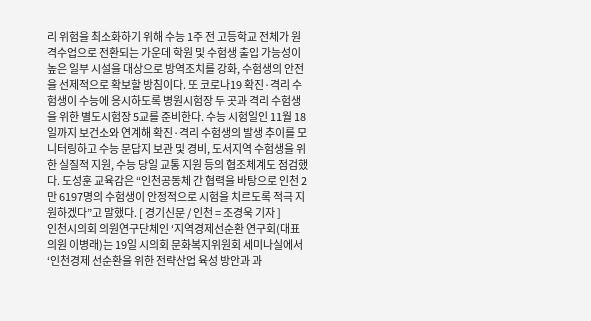리 위험을 최소화하기 위해 수능 1주 전 고등학교 전체가 원격수업으로 전환되는 가운데 학원 및 수험생 출입 가능성이 높은 일부 시설을 대상으로 방역조치를 강화, 수험생의 안전을 선제적으로 확보할 방침이다. 또 코로나19 확진·격리 수험생이 수능에 응시하도록 병원시험장 두 곳과 격리 수험생을 위한 별도시험장 5교를 준비한다. 수능 시험일인 11월 18일까지 보건소와 연계해 확진·격리 수험생의 발생 추이를 모니터링하고 수능 문답지 보관 및 경비, 도서지역 수험생을 위한 실질적 지원, 수능 당일 교통 지원 등의 협조체계도 점검했다. 도성훈 교육감은 “인천공동체 간 협력을 바탕으로 인천 2만 6197명의 수험생이 안정적으로 시험을 치르도록 적극 지원하겠다”고 말했다. [ 경기신문 / 인천 = 조경욱 기자 ]
인천시의회 의원연구단체인 ‘지역경제선순환 연구회(대표의원 이병래)는 19일 시의회 문화복지위원회 세미나실에서 ‘인천경제 선순환을 위한 전략산업 육성 방안과 과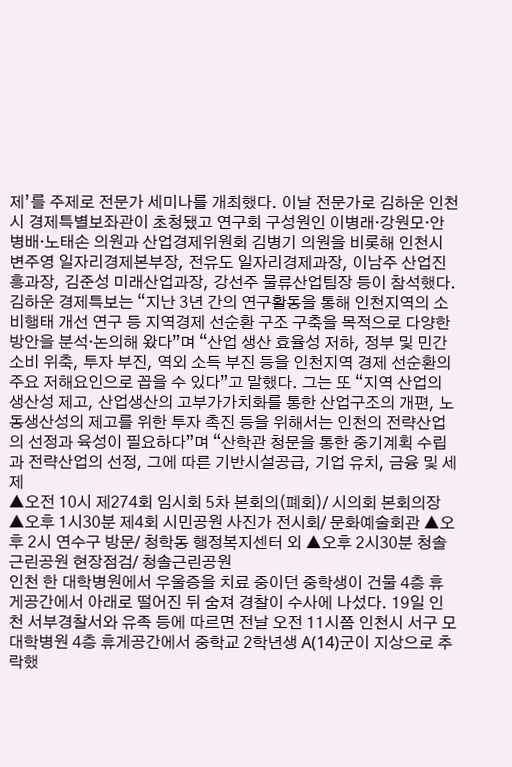제’를 주제로 전문가 세미나를 개최했다. 이날 전문가로 김하운 인천시 경제특별보좌관이 초청됐고 연구회 구성원인 이병래·강원모·안병배·노태손 의원과 산업경제위원회 김병기 의원을 비롯해 인천시 변주영 일자리경제본부장, 전유도 일자리경제과장, 이남주 산업진흥과장, 김준성 미래산업과장, 강선주 물류산업팀장 등이 참석했다. 김하운 경제특보는 “지난 3년 간의 연구활동을 통해 인천지역의 소비행태 개선 연구 등 지역경제 선순환 구조 구축을 목적으로 다양한 방안을 분석·논의해 왔다”며 “산업 생산 효율성 저하, 정부 및 민간소비 위축, 투자 부진, 역외 소득 부진 등을 인천지역 경제 선순환의 주요 저해요인으로 꼽을 수 있다”고 말했다. 그는 또 “지역 산업의 생산성 제고, 산업생산의 고부가가치화를 통한 산업구조의 개편, 노동생산성의 제고를 위한 투자 촉진 등을 위해서는 인천의 전략산업의 선정과 육성이 필요하다”며 “산학관 청문을 통한 중기계획 수립과 전략산업의 선정, 그에 따른 기반시설공급, 기업 유치, 금융 및 세제
▲오전 10시 제274회 임시회 5차 본회의(폐회)/ 시의회 본회의장 ▲오후 1시30분 제4회 시민공원 사진가 전시회/ 문화예술회관 ▲오후 2시 연수구 방문/ 청학동 행정복지센터 외 ▲오후 2시30분 청솔근린공원 현장점검/ 청솔근린공원
인천 한 대학병원에서 우울증을 치료 중이던 중학생이 건물 4층 휴게공간에서 아래로 떨어진 뒤 숨져 경찰이 수사에 나섰다. 19일 인천 서부경찰서와 유족 등에 따르면 전날 오전 11시쯤 인천시 서구 모 대학병원 4층 휴게공간에서 중학교 2학년생 A(14)군이 지상으로 추락했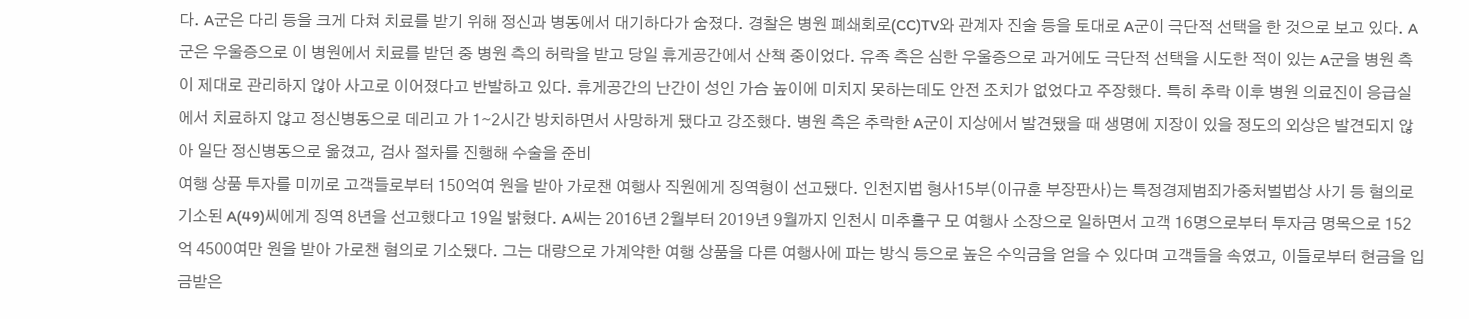다. A군은 다리 등을 크게 다쳐 치료를 받기 위해 정신과 병동에서 대기하다가 숨졌다. 경찰은 병원 폐쇄회로(CC)TV와 관계자 진술 등을 토대로 A군이 극단적 선택을 한 것으로 보고 있다. A군은 우울증으로 이 병원에서 치료를 받던 중 병원 측의 허락을 받고 당일 휴게공간에서 산책 중이었다. 유족 측은 심한 우울증으로 과거에도 극단적 선택을 시도한 적이 있는 A군을 병원 측이 제대로 관리하지 않아 사고로 이어졌다고 반발하고 있다. 휴게공간의 난간이 성인 가슴 높이에 미치지 못하는데도 안전 조치가 없었다고 주장했다. 특히 추락 이후 병원 의료진이 응급실에서 치료하지 않고 정신병동으로 데리고 가 1∼2시간 방치하면서 사망하게 됐다고 강조했다. 병원 측은 추락한 A군이 지상에서 발견됐을 때 생명에 지장이 있을 정도의 외상은 발견되지 않아 일단 정신병동으로 옮겼고, 검사 절차를 진행해 수술을 준비
여행 상품 투자를 미끼로 고객들로부터 150억여 원을 받아 가로챈 여행사 직원에게 징역형이 선고됐다. 인천지법 형사15부(이규훈 부장판사)는 특정경제범죄가중처벌법상 사기 등 혐의로 기소된 A(49)씨에게 징역 8년을 선고했다고 19일 밝혔다. A씨는 2016년 2월부터 2019년 9월까지 인천시 미추홀구 모 여행사 소장으로 일하면서 고객 16명으로부터 투자금 명목으로 152억 4500여만 원을 받아 가로챈 혐의로 기소됐다. 그는 대량으로 가계약한 여행 상품을 다른 여행사에 파는 방식 등으로 높은 수익금을 얻을 수 있다며 고객들을 속였고, 이들로부터 현금을 입금받은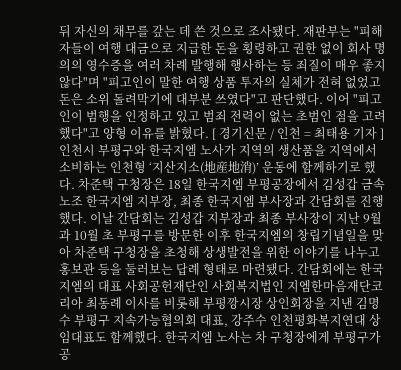뒤 자신의 채무를 갚는 데 쓴 것으로 조사됐다. 재판부는 "피해자들이 여행 대금으로 지급한 돈을 횡령하고 권한 없이 회사 명의의 영수증을 여러 차례 발행해 행사하는 등 죄질이 매우 좋지 않다"며 "피고인이 말한 여행 상품 투자의 실체가 전혀 없었고 돈은 소위 돌려막기에 대부분 쓰였다"고 판단했다. 이어 "피고인이 범행을 인정하고 있고 범죄 전력이 없는 초범인 점을 고려했다"고 양형 이유를 밝혔다. [ 경기신문 / 인천 = 최태용 기자 ]
인천시 부평구와 한국지엠 노사가 지역의 생산품을 지역에서 소비하는 인천형 ‘지산지소(地産地消)’ 운동에 함께하기로 했다. 차준택 구청장은 18일 한국지엠 부평공장에서 김성갑 금속노조 한국지엠 지부장, 최종 한국지엠 부사장과 간담회를 진행했다. 이날 간담회는 김성갑 지부장과 최종 부사장이 지난 9월과 10월 초 부평구를 방문한 이후 한국지엠의 창립기념일을 맞아 차준택 구청장을 초청해 상생발전을 위한 이야기를 나누고 홍보관 등을 둘러보는 답례 형태로 마련됐다. 간담회에는 한국지엠의 대표 사회공헌재단인 사회복지법인 지엠한마음재단코리아 최동례 이사를 비롯해 부평깡시장 상인회장을 지낸 김명수 부평구 지속가능협의회 대표, 강주수 인천평화복지연대 상임대표도 함께했다. 한국지엠 노사는 차 구청장에게 부평구가 공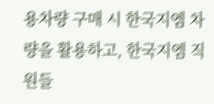용차량 구매 시 한국지엠 차량을 활용하고, 한국지엠 직원들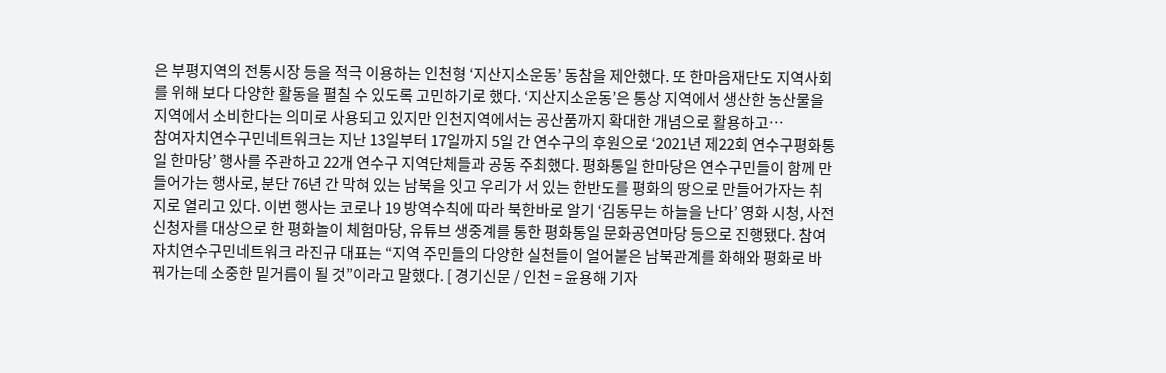은 부평지역의 전통시장 등을 적극 이용하는 인천형 ‘지산지소운동’ 동참을 제안했다. 또 한마음재단도 지역사회를 위해 보다 다양한 활동을 펼칠 수 있도록 고민하기로 했다. ‘지산지소운동’은 통상 지역에서 생산한 농산물을 지역에서 소비한다는 의미로 사용되고 있지만 인천지역에서는 공산품까지 확대한 개념으로 활용하고…
참여자치연수구민네트워크는 지난 13일부터 17일까지 5일 간 연수구의 후원으로 ‘2021년 제22회 연수구평화통일 한마당’ 행사를 주관하고 22개 연수구 지역단체들과 공동 주최했다. 평화통일 한마당은 연수구민들이 함께 만들어가는 행사로, 분단 76년 간 막혀 있는 남북을 잇고 우리가 서 있는 한반도를 평화의 땅으로 만들어가자는 취지로 열리고 있다. 이번 행사는 코로나 19 방역수칙에 따라 북한바로 알기 ‘김동무는 하늘을 난다’ 영화 시청, 사전 신청자를 대상으로 한 평화놀이 체험마당, 유튜브 생중계를 통한 평화통일 문화공연마당 등으로 진행됐다. 참여자치연수구민네트워크 라진규 대표는 “지역 주민들의 다양한 실천들이 얼어붙은 남북관계를 화해와 평화로 바꿔가는데 소중한 밑거름이 될 것”이라고 말했다. [ 경기신문 / 인천 = 윤용해 기자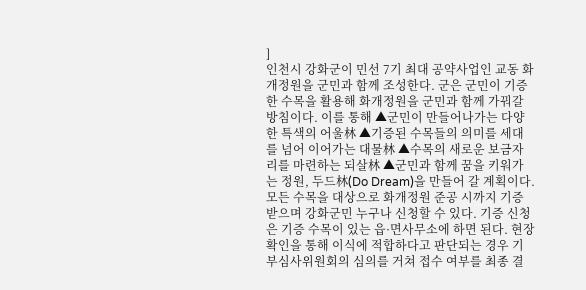]
인천시 강화군이 민선 7기 최대 공약사업인 교동 화개정원을 군민과 함께 조성한다. 군은 군민이 기증한 수목을 활용해 화개정원을 군민과 함께 가꿔갈 방침이다. 이를 통해 ▲군민이 만들어나가는 다양한 특색의 어울林 ▲기증된 수목들의 의미를 세대를 넘어 이어가는 대물林 ▲수목의 새로운 보금자리를 마련하는 되살林 ▲군민과 함께 꿈을 키워가는 정원, 두드林(Do Dream)을 만들어 갈 계획이다. 모든 수목을 대상으로 화개정원 준공 시까지 기증받으며 강화군민 누구나 신청할 수 있다. 기증 신청은 기증 수목이 있는 읍·면사무소에 하면 된다. 현장확인을 통해 이식에 적합하다고 판단되는 경우 기부심사위원회의 심의를 거쳐 접수 여부를 최종 결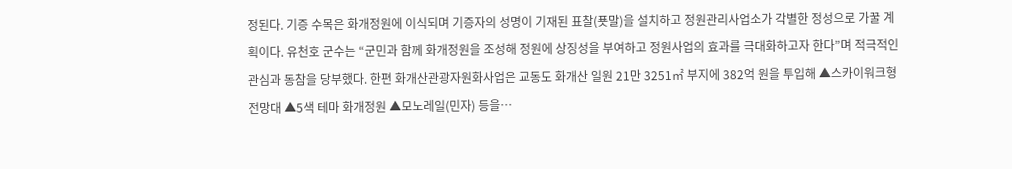정된다. 기증 수목은 화개정원에 이식되며 기증자의 성명이 기재된 표찰(푯말)을 설치하고 정원관리사업소가 각별한 정성으로 가꿀 계획이다. 유천호 군수는 “군민과 함께 화개정원을 조성해 정원에 상징성을 부여하고 정원사업의 효과를 극대화하고자 한다”며 적극적인 관심과 동참을 당부했다. 한편 화개산관광자원화사업은 교동도 화개산 일원 21만 3251㎡ 부지에 382억 원을 투입해 ▲스카이워크형 전망대 ▲5색 테마 화개정원 ▲모노레일(민자) 등을…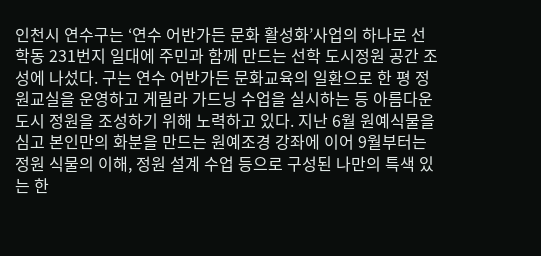인천시 연수구는 ‘연수 어반가든 문화 활성화’사업의 하나로 선학동 231번지 일대에 주민과 함께 만드는 선학 도시정원 공간 조성에 나섰다. 구는 연수 어반가든 문화교육의 일환으로 한 평 정원교실을 운영하고 게릴라 가드닝 수업을 실시하는 등 아름다운 도시 정원을 조성하기 위해 노력하고 있다. 지난 6월 원예식물을 심고 본인만의 화분을 만드는 원예조경 강좌에 이어 9월부터는 정원 식물의 이해, 정원 설계 수업 등으로 구성된 나만의 특색 있는 한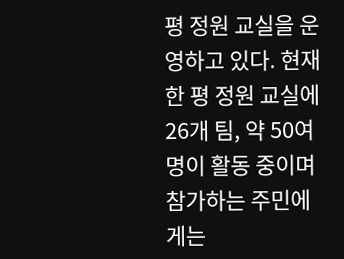평 정원 교실을 운영하고 있다. 현재 한 평 정원 교실에 26개 팀, 약 50여 명이 활동 중이며 참가하는 주민에게는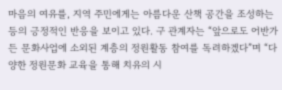마음의 여유를, 지역 주민에게는 아름다운 산책 공간을 조성하는 등의 긍정적인 반응을 보이고 있다. 구 관계자는 “앞으로도 어반가든 문화사업에 소외된 계층의 정원활동 참여를 독려하겠다”며 “다양한 정원문화 교육을 통해 치유의 시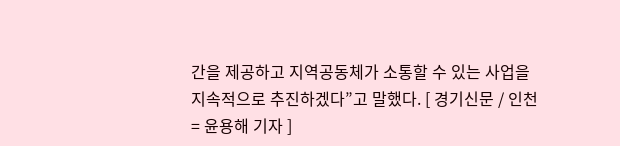간을 제공하고 지역공동체가 소통할 수 있는 사업을 지속적으로 추진하겠다”고 말했다. [ 경기신문 / 인천 = 윤용해 기자 ]